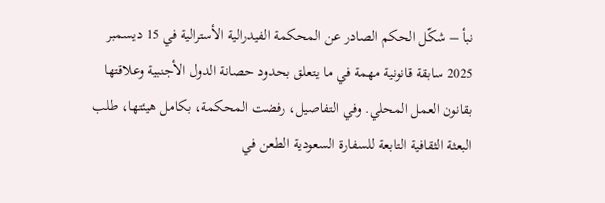نبأ – شكّل الحكم الصادر عن المحكمة الفيدرالية الأسترالية في 15 ديسمبر 2025 سابقة قانونية مهمة في ما يتعلق بحدود حصانة الدول الأجنبية وعلاقتها بقانون العمل المحلي. وفي التفاصيل، رفضت المحكمة، بكامل هيئتها، طلب البعثة الثقافية التابعة للسفارة السعودية الطعن في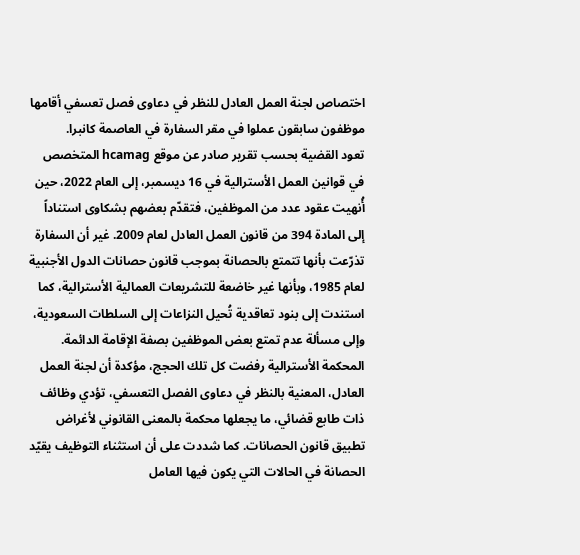اختصاص لجنة العمل العادل للنظر في دعاوى فصل تعسفي أقامها موظفون سابقون عملوا في مقر السفارة في العاصمة كانبرا.
تعود القضية بحسب تقرير صادر عن موقع hcamag المتخصص في قوانين العمل الأسترالية في 16 ديسمبر، إلى العام 2022، حين أُنهيت عقود عدد من الموظفين، فتقدّم بعضهم بشكاوى استناداً إلى المادة 394 من قانون العمل العادل لعام 2009. غير أن السفارة تذرّعت بأنها تتمتع بالحصانة بموجب قانون حصانات الدول الأجنبية لعام 1985، وبأنها غير خاضعة للتشريعات العمالية الأسترالية، كما استندت إلى بنود تعاقدية تُحيل النزاعات إلى السلطات السعودية، وإلى مسألة عدم تمتع بعض الموظفين بصفة الإقامة الدائمة.
المحكمة الأسترالية رفضت كل تلك الحجج، مؤكدة أن لجنة العمل العادل، المعنية بالنظر في دعاوى الفصل التعسفي، تؤدي وظائف ذات طابع قضائي، ما يجعلها محكمة بالمعنى القانوني لأغراض تطبيق قانون الحصانات. كما شددت على أن استثناء التوظيف يقيّد الحصانة في الحالات التي يكون فيها العامل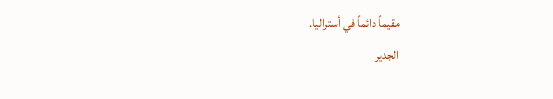مقيماً دائماً في أستراليا.
الجدير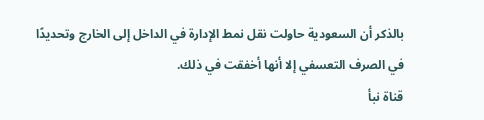بالذكر أن السعودية حاولت نقل نمط الإدارة في الداخل إلى الخارج وتحديدًا في الصرف التعسفي إلا أنها أخفقت في ذلك.
قناة نبأ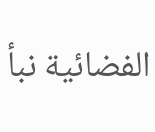الفضائية نبأ